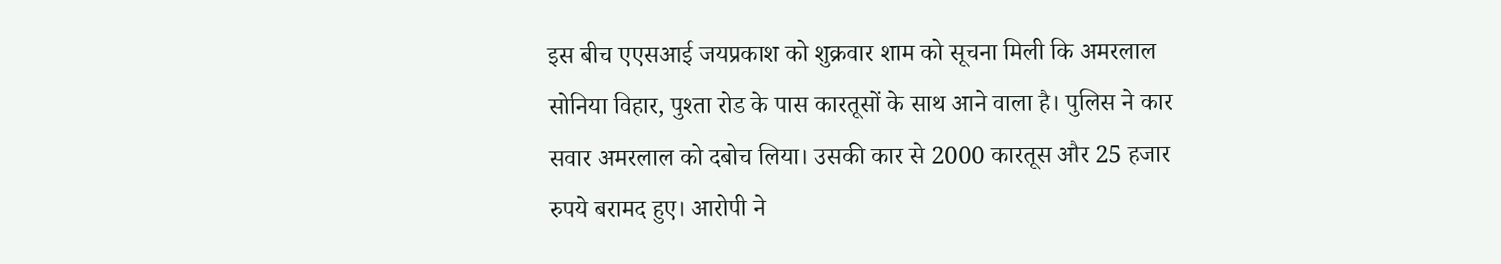इस बीच एएसआई जयप्रकाश को शुक्रवार शाम को सूचना मिली कि अमरलाल सोनिया विहार, पुश्ता रोड के पास कारतूसों के साथ आने वाला है। पुलिस ने कार सवार अमरलाल को दबोच लिया। उसकी कार से 2000 कारतूस और 25 हजार रुपये बरामद हुए। आरोपी ने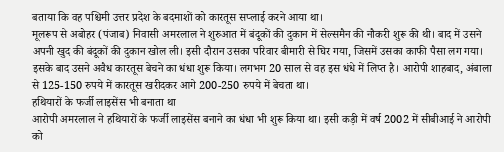बताया कि वह पश्चिमी उत्तर प्रदेश के बदमाशों को कारतूस सप्लाई करने आया था।
मूलरूप से अबोहर (पंजाब) निवासी अमरलाल ने शुरुआत में बंदूकों की दुकान में सेल्समैन की नौकरी शुरू की थी। बाद में उसने अपनी खुद की बंदूकों की दुकान खोल ली। इसी दौरान उसका परिवार बीमारी से घिर गया, जिसमें उसका काफी पैसा लग गया। इसके बाद उसने अवैध कारतूस बेचने का धंधा शुरू किया। लगभग 20 साल से वह इस धंधे में लिप्त है। आरोपी शाहबाद, अंबाला से 125-150 रुपये में कारतूस खरीदकर आगे 200-250 रुपये में बेचता था।
हथियारों के फर्जी लाइसेंस भी बनाता था
आरोपी अमरलाल ने हथियारों के फर्जी लाइसेंस बनाने का धंधा भी शुरू किया था। इसी कड़ी में वर्ष 2002 में सीबीआई ने आरोपी को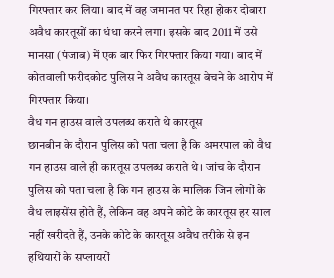गिरफ्तार कर लिया। बाद में वह जमानत पर रिहा होकर दोबारा अवैध कारतूसों का धंधा करने लगा। इसके बाद 2011 में उसे मानसा (पंजाब) में एक बार फिर गिरफ्तार किया गया। बाद में कोतवाली फरीदकोट पुलिस ने अवैध कारतूस बेचने के आरोप में गिरफ्तार किया।
वैध गन हाउस वाले उपलब्ध कराते थे कारतूस
छानबीन के दौरान पुलिस को पता चला है कि अमरपाल को वैध गन हाउस वाले ही कारतूस उपलब्ध कराते थे। जांच के दौरान पुलिस को पता चला है कि गन हाउस के मालिक जिन लोगों के वैध लाइसेंस होते हैं, लेकिन वह अपने कोटे के कारतूस हर साल नहीं खरीदते हैं, उनके कोटे के कारतूस अवैध तरीके से इन हथियारों के सप्लायरों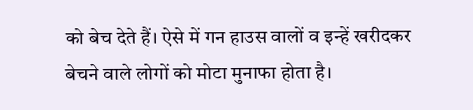को बेच देते हैं। ऐसे में गन हाउस वालों व इन्हें खरीदकर बेचने वाले लोगों को मोटा मुनाफा होता है।